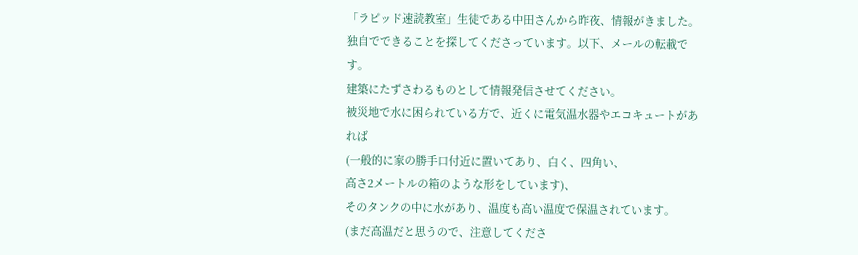「ラピッド速読教室」生徒である中田さんから昨夜、情報がきました。
独自でできることを探してくださっています。以下、メールの転載です。
建築にたずさわるものとして情報発信させてください。
被災地で水に困られている方で、近くに電気温水器やエコキュートがあれば
(一般的に家の勝手口付近に置いてあり、白く、四角い、
高さ2メートルの箱のような形をしています)、
そのタンクの中に水があり、温度も高い温度で保温されています。
(まだ高温だと思うので、注意してくださ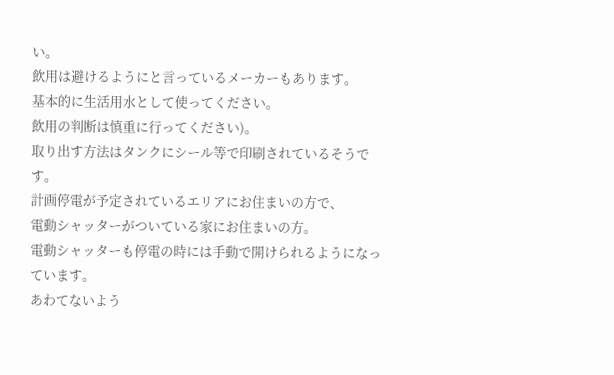い。
飲用は避けるようにと言っているメーカーもあります。
基本的に生活用水として使ってください。
飲用の判断は慎重に行ってください)。
取り出す方法はタンクにシール等で印刷されているそうです。
計画停電が予定されているエリアにお住まいの方で、
電動シャッターがついている家にお住まいの方。
電動シャッターも停電の時には手動で開けられるようになっています。
あわてないよう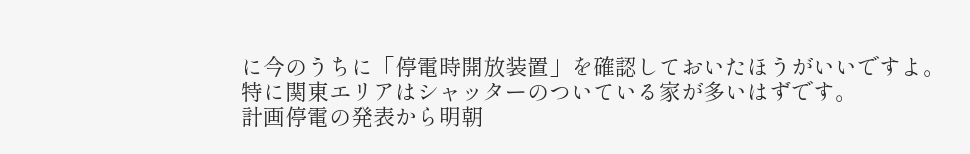に今のうちに「停電時開放装置」を確認しておいたほうがいいですよ。
特に関東エリアはシャッターのついている家が多いはずです。
計画停電の発表から明朝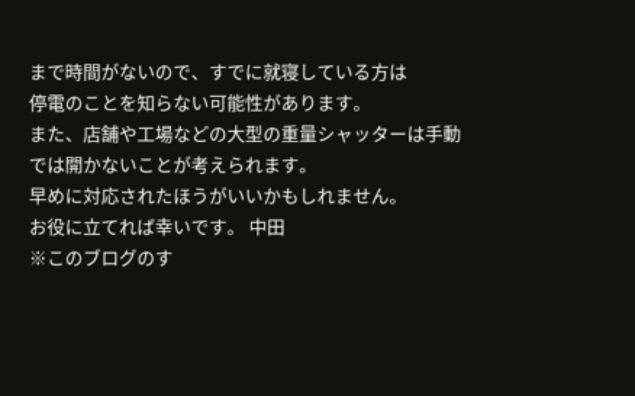まで時間がないので、すでに就寝している方は
停電のことを知らない可能性があります。
また、店舗や工場などの大型の重量シャッターは手動では開かないことが考えられます。
早めに対応されたほうがいいかもしれません。
お役に立てれば幸いです。 中田
※このブログのす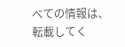べての情報は、転載してく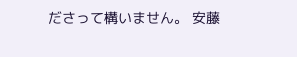ださって構いません。 安藤